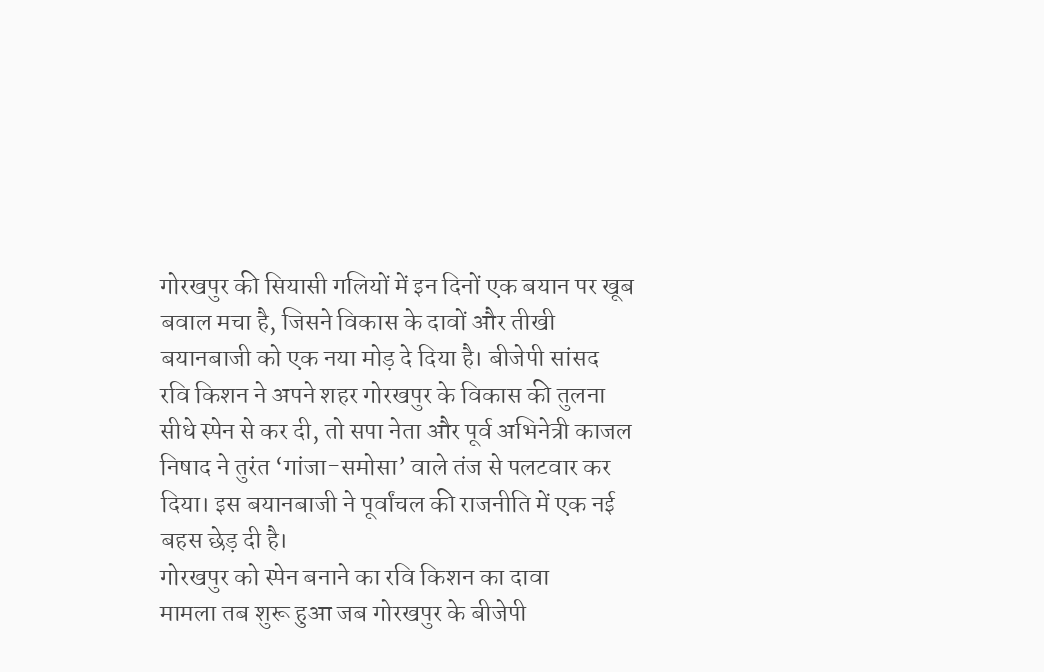गोरखपुर की सियासी गलियों में इन दिनों एक बयान पर खूब बवाल मचा है, जिसने विकास के दावों और तीखी बयानबाजी को एक नया मोड़ दे दिया है। बीजेपी सांसद रवि किशन ने अपने शहर गोरखपुर के विकास की तुलना सीधे स्पेन से कर दी, तो सपा नेता और पूर्व अभिनेत्री काजल निषाद ने तुरंत ‘गांजा-समोसा’ वाले तंज से पलटवार कर दिया। इस बयानबाजी ने पूर्वांचल की राजनीति में एक नई बहस छेड़ दी है।
गोरखपुर को स्पेन बनाने का रवि किशन का दावा
मामला तब शुरू हुआ जब गोरखपुर के बीजेपी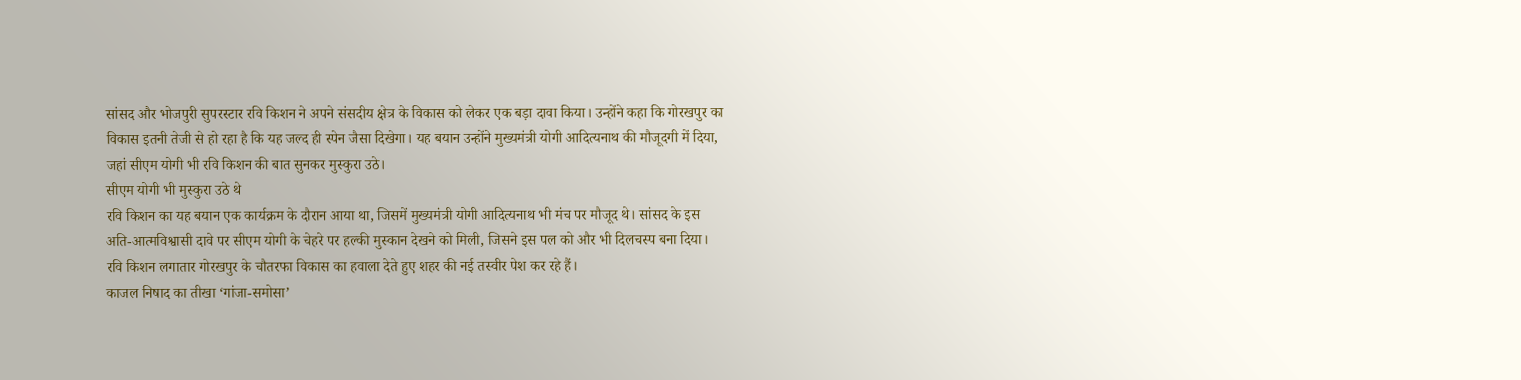सांसद और भोजपुरी सुपरस्टार रवि किशन ने अपने संसदीय क्षेत्र के विकास को लेकर एक बड़ा दावा किया। उन्होंने कहा कि गोरखपुर का विकास इतनी तेजी से हो रहा है कि यह जल्द ही स्पेन जैसा दिखेगा। यह बयान उन्होंने मुख्यमंत्री योगी आदित्यनाथ की मौजूदगी में दिया, जहां सीएम योगी भी रवि किशन की बात सुनकर मुस्कुरा उठे।
सीएम योगी भी मुस्कुरा उठे थे
रवि किशन का यह बयान एक कार्यक्रम के दौरान आया था, जिसमें मुख्यमंत्री योगी आदित्यनाथ भी मंच पर मौजूद थे। सांसद के इस अति-आत्मविश्वासी दावे पर सीएम योगी के चेहरे पर हल्की मुस्कान देखने को मिली, जिसने इस पल को और भी दिलचस्प बना दिया। रवि किशन लगातार गोरखपुर के चौतरफा विकास का हवाला देते हुए शहर की नई तस्वीर पेश कर रहे हैं।
काजल निषाद का तीखा ‘गांजा-समोसा’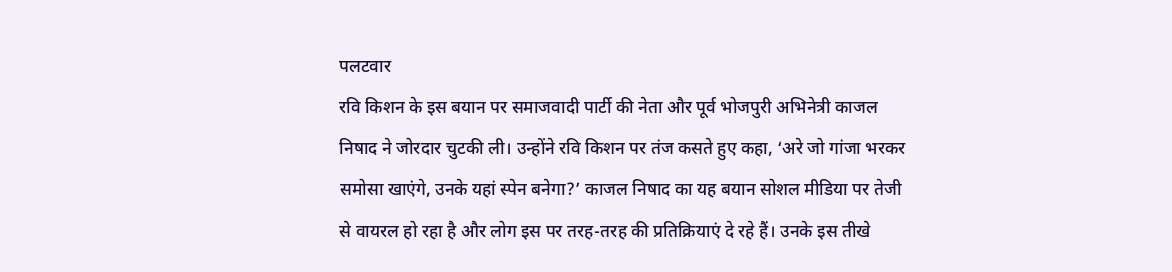पलटवार
रवि किशन के इस बयान पर समाजवादी पार्टी की नेता और पूर्व भोजपुरी अभिनेत्री काजल निषाद ने जोरदार चुटकी ली। उन्होंने रवि किशन पर तंज कसते हुए कहा, ‘अरे जो गांजा भरकर समोसा खाएंगे, उनके यहां स्पेन बनेगा?’ काजल निषाद का यह बयान सोशल मीडिया पर तेजी से वायरल हो रहा है और लोग इस पर तरह-तरह की प्रतिक्रियाएं दे रहे हैं। उनके इस तीखे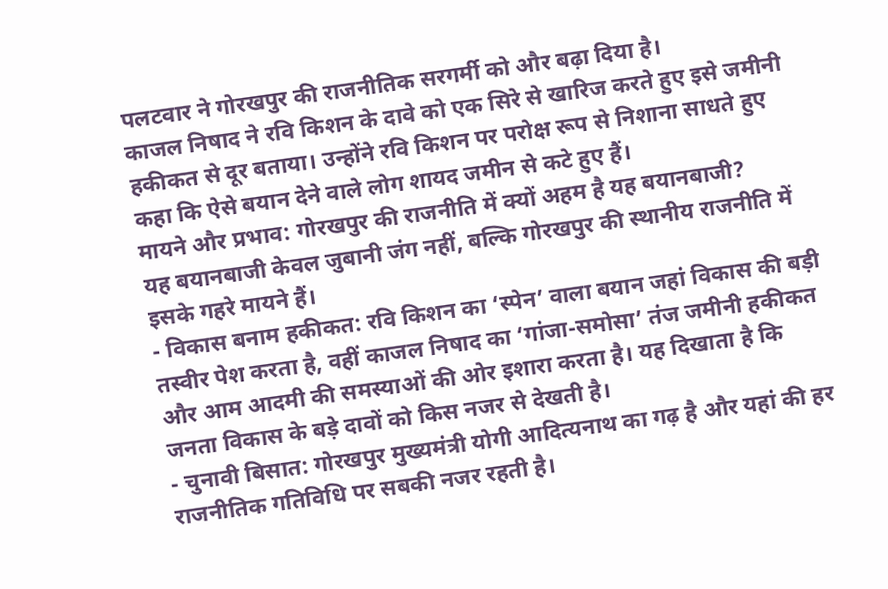पलटवार ने गोरखपुर की राजनीतिक सरगर्मी को और बढ़ा दिया है।
काजल निषाद ने रवि किशन के दावे को एक सिरे से खारिज करते हुए इसे जमीनी हकीकत से दूर बताया। उन्होंने रवि किशन पर परोक्ष रूप से निशाना साधते हुए कहा कि ऐसे बयान देने वाले लोग शायद जमीन से कटे हुए हैं।
मायने और प्रभाव: गोरखपुर की राजनीति में क्यों अहम है यह बयानबाजी?
यह बयानबाजी केवल जुबानी जंग नहीं, बल्कि गोरखपुर की स्थानीय राजनीति में इसके गहरे मायने हैं।
- विकास बनाम हकीकत: रवि किशन का ‘स्पेन’ वाला बयान जहां विकास की बड़ी तस्वीर पेश करता है, वहीं काजल निषाद का ‘गांजा-समोसा’ तंज जमीनी हकीकत और आम आदमी की समस्याओं की ओर इशारा करता है। यह दिखाता है कि जनता विकास के बड़े दावों को किस नजर से देखती है।
- चुनावी बिसात: गोरखपुर मुख्यमंत्री योगी आदित्यनाथ का गढ़ है और यहां की हर राजनीतिक गतिविधि पर सबकी नजर रहती है।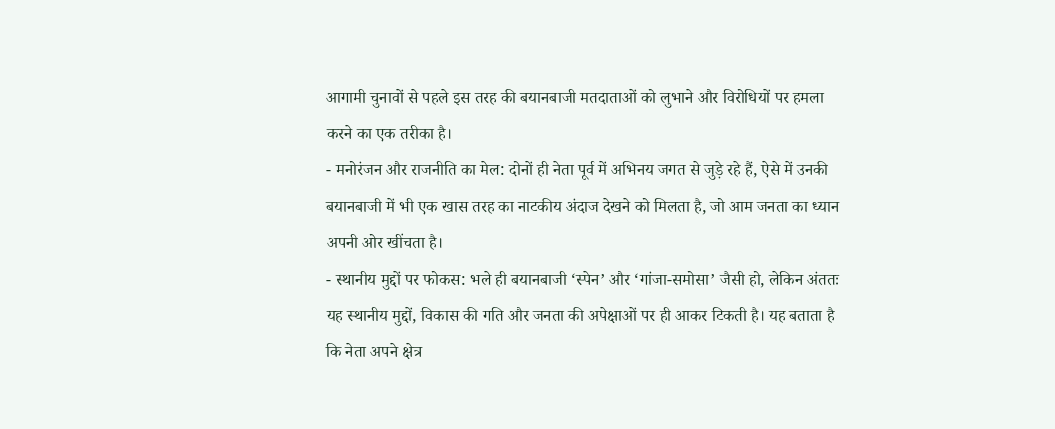आगामी चुनावों से पहले इस तरह की बयानबाजी मतदाताओं को लुभाने और विरोधियों पर हमला करने का एक तरीका है।
- मनोरंजन और राजनीति का मेल: दोनों ही नेता पूर्व में अभिनय जगत से जुड़े रहे हैं, ऐसे में उनकी बयानबाजी में भी एक खास तरह का नाटकीय अंदाज देखने को मिलता है, जो आम जनता का ध्यान अपनी ओर खींचता है।
- स्थानीय मुद्दों पर फोकस: भले ही बयानबाजी ‘स्पेन’ और ‘गांजा-समोसा’ जैसी हो, लेकिन अंततः यह स्थानीय मुद्दों, विकास की गति और जनता की अपेक्षाओं पर ही आकर टिकती है। यह बताता है कि नेता अपने क्षेत्र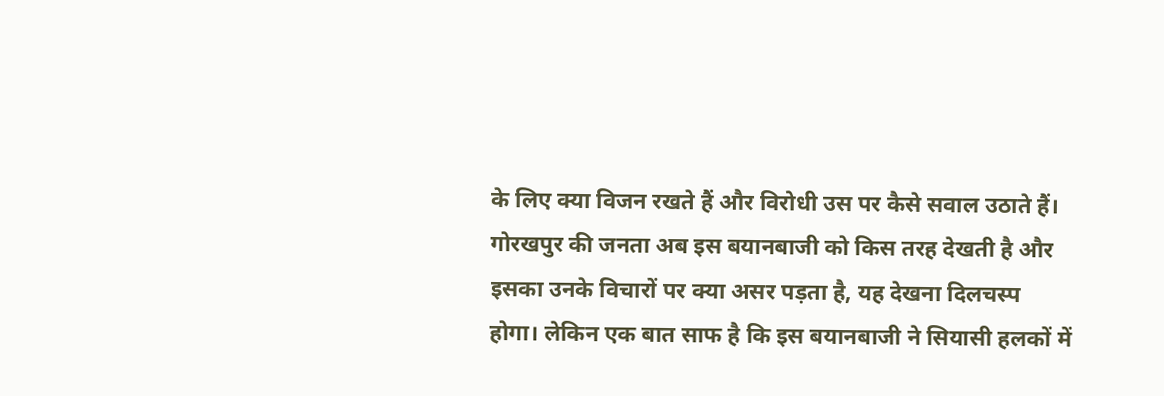के लिए क्या विजन रखते हैं और विरोधी उस पर कैसे सवाल उठाते हैं।
गोरखपुर की जनता अब इस बयानबाजी को किस तरह देखती है और इसका उनके विचारों पर क्या असर पड़ता है, यह देखना दिलचस्प होगा। लेकिन एक बात साफ है कि इस बयानबाजी ने सियासी हलकों में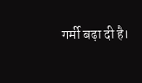गर्मी बढ़ा दी है।